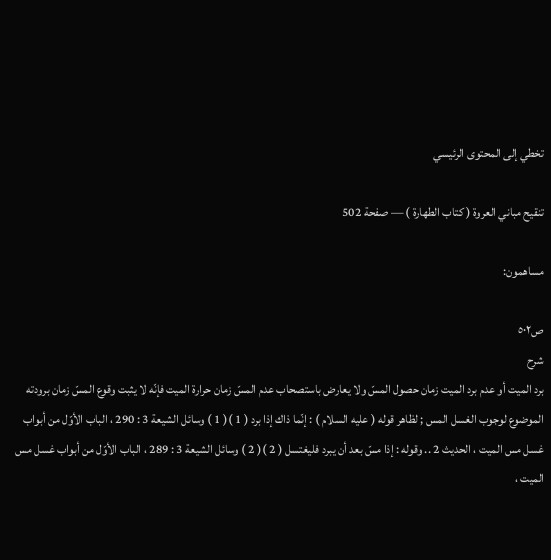تخطي إلى المحتوى الرئيسي

تنقيح مباني العروة ( كتاب الطهارة ) — صفحة 502

مساهمون:

ص٥٠٢
شرح
برد الميت أو عدم برد الميت زمان حصول المسّ ولا يعارض باستصحاب عدم المسّ زمان حرارة الميت فإنّه لا يثبت وقوع المسّ زمان برودته الموضوع لوجوب الغسل المس ; لظاهر قوله ( عليه السلام ) : إنّما ذاك إذا برد ( 1 )( 1 ) وسائل الشيعة 3 : 290 ، الباب الأوّل من أبواب غسل مس الميت ، الحديث 2 .. وقوله : إذا مسّ بعد أن يبرد فليغتسل ( 2 )( 2 ) وسائل الشيعة 3 : 289 ، الباب الأوّل من أبواب غسل مس الميت ،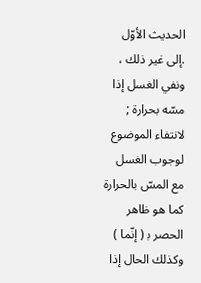الحديث الأوّل .إلى غير ذلك ، ونفي الغسل إذا مسّه بحرارة ; لانتفاء الموضوع لوجوب الغسل مع المسّ بالحرارة كما هو ظاهر الحصر ب‍ ( إنّما ) وكذلك الحال إذا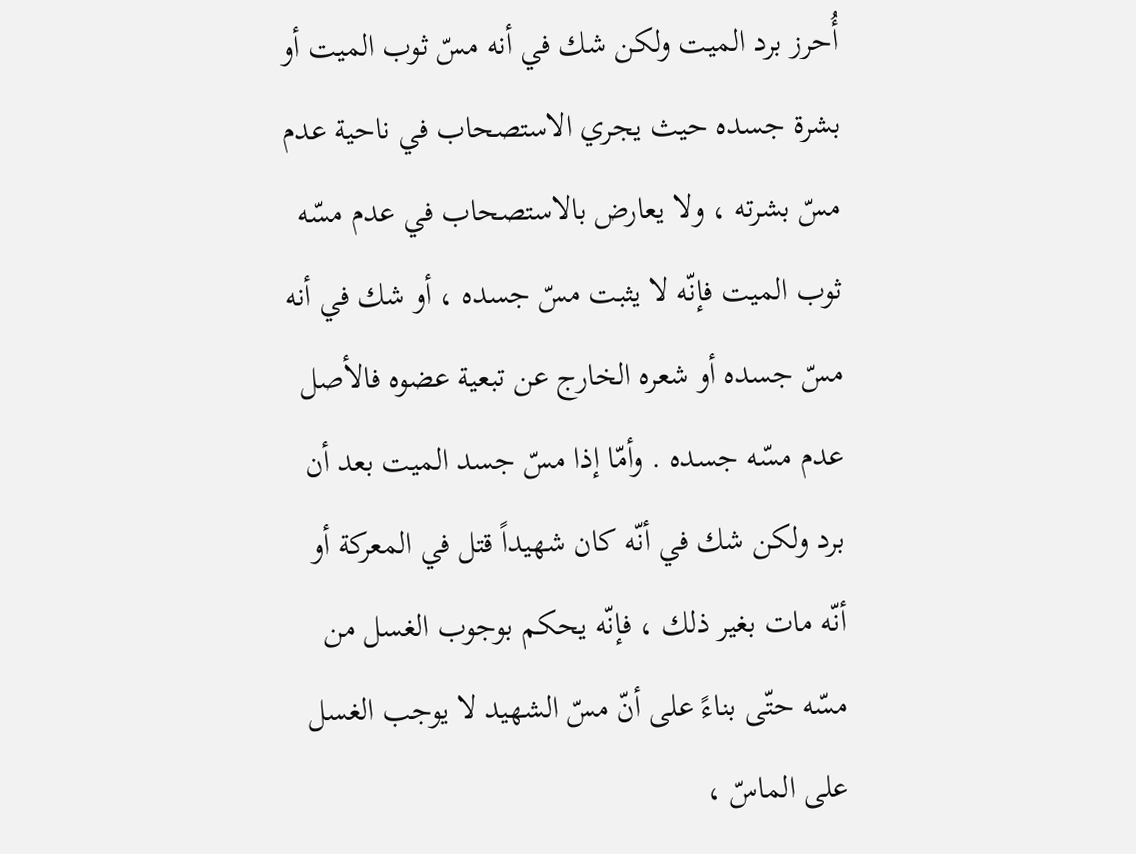أُحرز برد الميت ولكن شك في أنه مسّ ثوب الميت أو بشرة جسده حيث يجري الاستصحاب في ناحية عدم مسّ بشرته ، ولا يعارض بالاستصحاب في عدم مسّه ثوب الميت فإنّه لا يثبت مسّ جسده ، أو شك في أنه مسّ جسده أو شعره الخارج عن تبعية عضوه فالأصل عدم مسّه جسده . وأمّا إذا مسّ جسد الميت بعد أن برد ولكن شك في أنّه كان شهيداً قتل في المعركة أو أنّه مات بغير ذلك ، فإنّه يحكم بوجوب الغسل من مسّه حتّى بناءً على أنّ مسّ الشهيد لا يوجب الغسل على الماسّ ،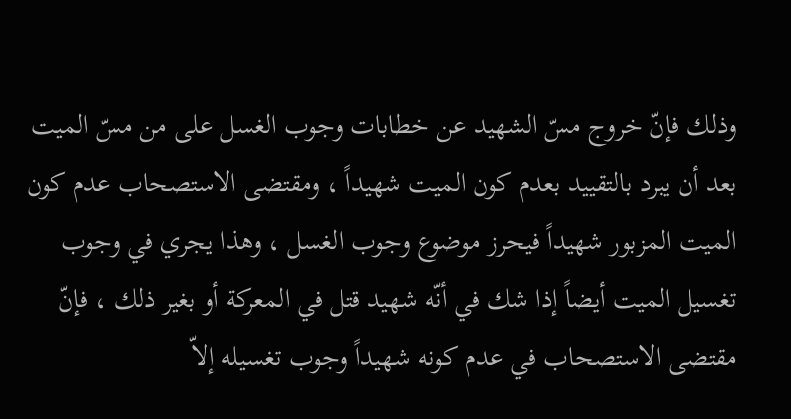وذلك فإنّ خروج مسّ الشهيد عن خطابات وجوب الغسل على من مسّ الميت بعد أن يبرد بالتقييد بعدم كون الميت شهيداً ، ومقتضى الاستصحاب عدم كون الميت المزبور شهيداً فيحرز موضوع وجوب الغسل ، وهذا يجري في وجوب تغسيل الميت أيضاً إذا شك في أنّه شهيد قتل في المعركة أو بغير ذلك ، فإنّ مقتضى الاستصحاب في عدم كونه شهيداً وجوب تغسيله إلاّ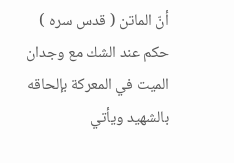أنّ الماتن ( قدس سره ) حكم عند الشك مع وجدان الميت في المعركة بإلحاقه بالشهيد ويأتي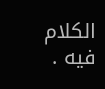الكلام فيه .